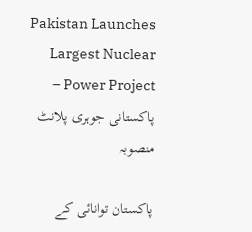Pakistan Launches Largest Nuclear Power Project – پاکستانی جوہری پلانٹ منصوبہ

پاکستان توانائی کے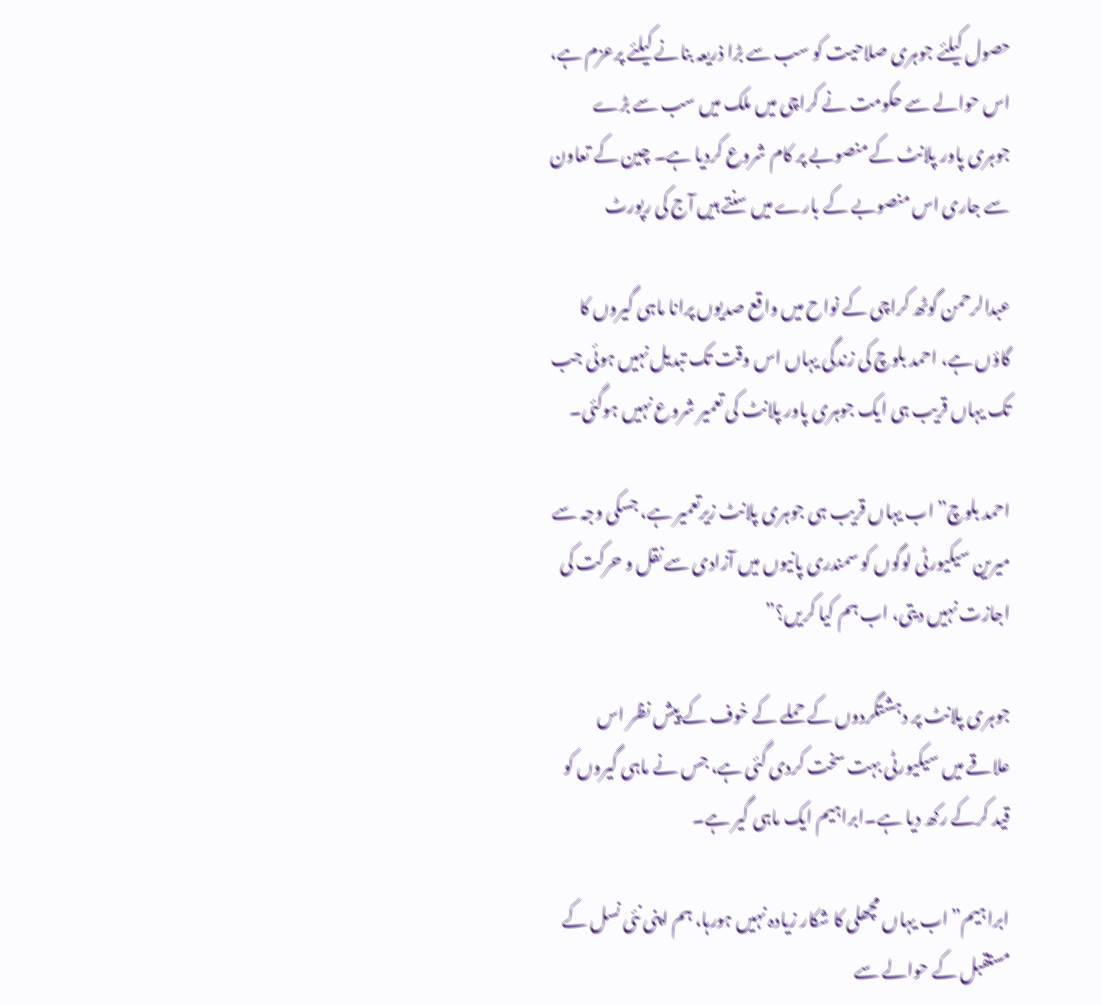حصول کیلئے جوہری صلاحیت کو سب سے بڑا ذریعہ بنانے کیلئے پرعزم ہے، اس حوالے سے حکومت نے کراچی میں ملک میں سب سے بڑے جوہری پاور پلانٹ کے منصوبے پر کام شروع کردیا ہے۔ چین کے تعاون سے جاری اس منصوبے کے بارے میں سنتے ہیں آج کی رپورٹ

عبدالرحمن گوٹھ کراچی کے نواح میں واقع صدیوں پرانا ماہی گیروں کا گاؤں ہے، احمد بلوچ کی زندگی یہاں اس وقت تک تبدیل نہیں ہوئی جب تک یہاں قریب ہی ایک جوہری پاور پلانٹ کی تعمیر شروع نہیں ہوگئی۔

احمد بلوچ”اب یہاں قریب ہی جوہری پلانٹ زیرتعمیر ہے، جسکی وجہ سے میرین سیکیورٹی لوگوں کو سمندری پانیوں میں آزادی سے نقل و حرکت کی اجازت نہیں دیتی، اب ہم کیا کریں؟”

جوہری پلانٹ پر دہشتگردوں کے حملے کے خوف کے پیش نظر اس علاقے میں سیکیورٹی بہت سخت کردی گئی ہے، جس نے ماہی گیروں کو قید کرکے رکھ دیا ہے۔ابراہیم ایک ماہی گیر ہے۔

ابراہیم”اب یہاں مچھلی کا شکار زیادہ نہیں ہورہا، ہم اپنی نئی نسل کے مستقبل کے حوالے سے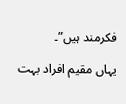فکرمند ہیں”۔

یہاں مقیم افراد بہت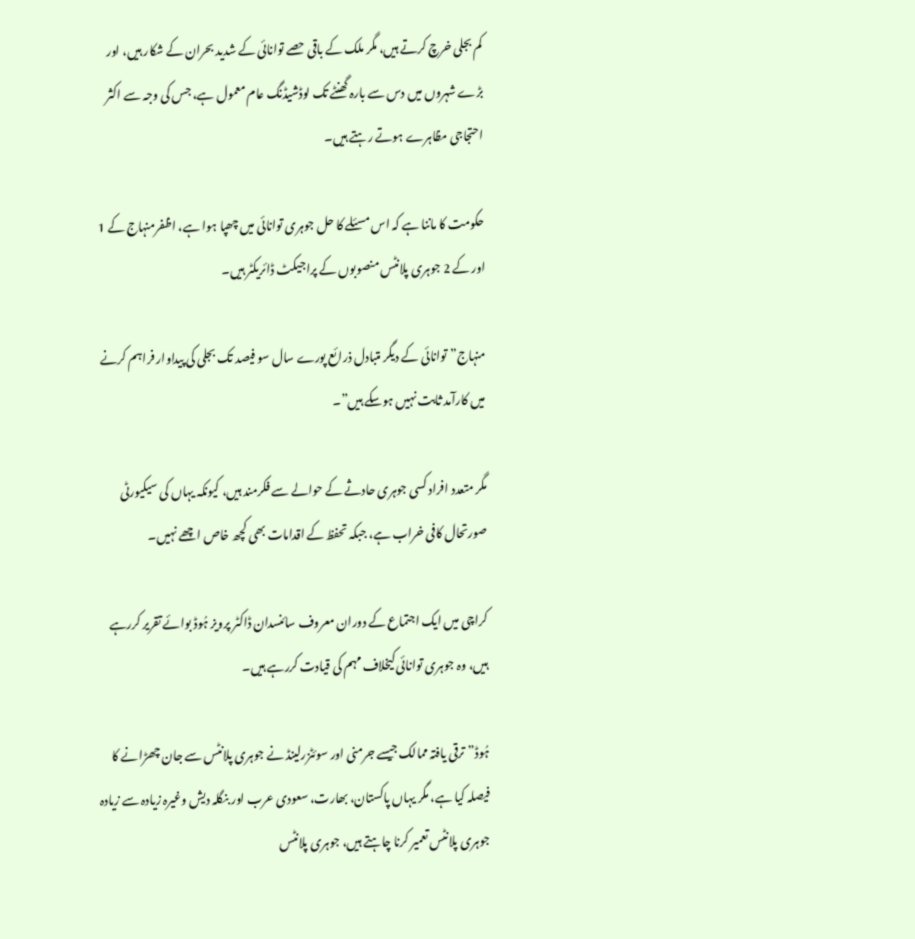کم بجلی خرچ کرتے ہیں، مگر ملک کے باقی حصے توانائی کے شدید بحران کے شکار ہیں، اور بڑے شہروں میں دس سے بارہ گھنٹے تک لوڈشیڈنگ عام معمول ہے، جس کی وجہ سے اکثر احتجاجی مظاہرے ہوتے رہتے ہیں۔

حکومت کا ماننا ہے کہ اس مسئلے کا حل جوہری توانائی میں چھپا ہوا ہے، اظفرمنہاج کے 1 اور کے 2 جوہری پلانٹس منصوبوں کے پراجیکٹ ڈائریکٹر ہیں۔

منہاج”توانائی کے دیگر متبادل ذرائع پورے سال سو فیصد تک بجلی کی پیداوار فراہم کرنے میں کارآمد ثابت نہیں ہوسکے ہیں”۔

مگر متعدد افراد کسی جوہری حادثے کے حوالے سے فکرمند ہیں، کیونکہ یہاں کی سیکیورٹی صورتحال کافی خراب ہے، جبکہ تحفظ کے اقدامات بھی کچھ خاص اچھے نہیں۔

کراچی میں ایک اجتماع کے دوران معروف سائنسدان ڈاکٹر پرویز ہُوڈ بوائے تقریر کررہے ہیں، وہ جوہری توانائی کیخلاف مہم کی قیادت کررہے ہیں۔

ہُوڈ”ترقی یافتہ ممالک جیسے جرمنی اور سوئٹزرلینڈ نے جوہری پلانٹس سے جان چھڑانے کا فیصلہ کیا ہے، مگر یہاں پاکستان، بھارت، سعودی عرب اور بنگلہ دیش وغیرہ زیادہ سے زیادہ جوہری پلانٹس تعمیر کرنا چاہتے ہیں، جوہری پلانٹس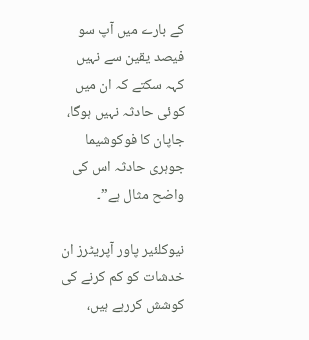کے بارے میں آپ سو فیصد یقین سے نہیں کہہ سکتے کہ ان میں کوئی حادثہ نہیں ہوگا، جاپان کا فوکوشیما جوہری حادثہ اس کی واضح مثال ہے”۔

نیوکلئیر پاور آپریٹرز ان خدشات کو کم کرنے کی کوشش کررہے ہیں،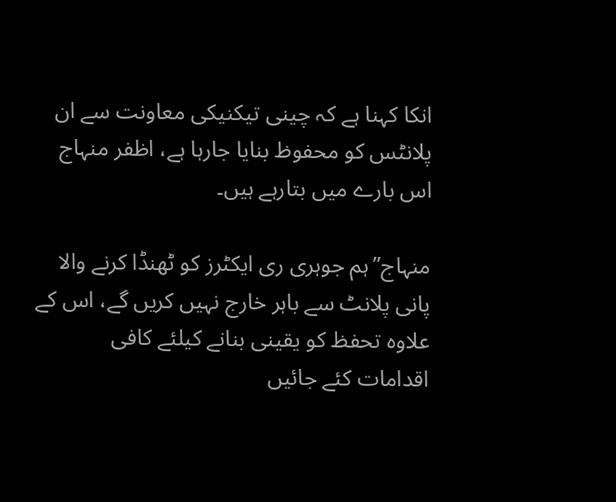انکا کہنا ہے کہ چینی تیکنیکی معاونت سے ان پلانٹس کو محفوظ بنایا جارہا ہے، اظفر منہاج اس بارے میں بتارہے ہیں۔

منہاج”ہم جوہری ری ایکٹرز کو ٹھنڈا کرنے والا پانی پلانٹ سے باہر خارج نہیں کریں گے، اس کے علاوہ تحفظ کو یقینی بنانے کیلئے کافی اقدامات کئے جائیں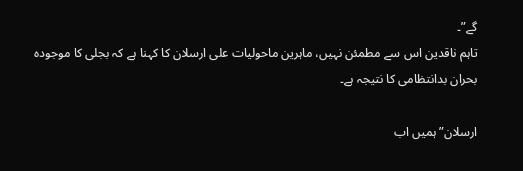گے”۔
تاہم ناقدین اس سے مطمئن نہیں، ماہرین ماحولیات علی ارسلان کا کہنا ہے کہ بجلی کا موجودہ بحران بدانتظامی کا نتیجہ ہے۔

ارسلان”ہمیں اب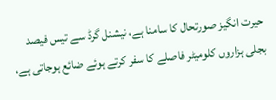حیرت انگیز صورتحال کا سامنا ہے، نیشنل گرڈ سے تیس فیصد بجلی ہزاروں کلومیٹر فاصلے کا سفر کرتے ہوئے ضائع ہوجاتی ہے،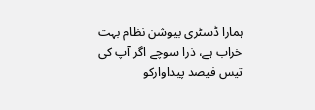ہمارا ڈسٹری بیوشن نظام بہت خراب ہے، ذرا سوچے اگر آپ کی تیس فیصد پیداوارکو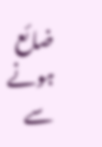ضائع ہونے سے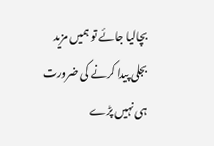بچالیا جائے تو ہمیں مزید بجلی پیدا کرنے کی ضرورت ہی نہیں پڑے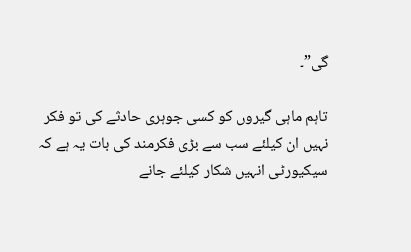گی”۔

تاہم ماہی گیروں کو کسی جوہری حادثے کی تو فکر نہیں ان کیلئے سب سے بڑی فکرمند کی بات یہ ہے کہ سیکیورٹی انہیں شکار کیلئے جانے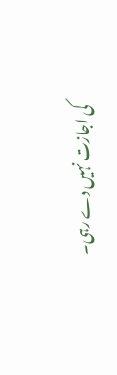کی اجازت نہیں دے رہی۔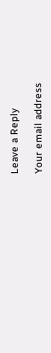Leave a Reply

Your email address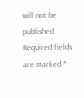will not be published. Required fields are marked *